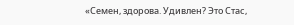«Семен, здорова. Удивлен? Это Стас,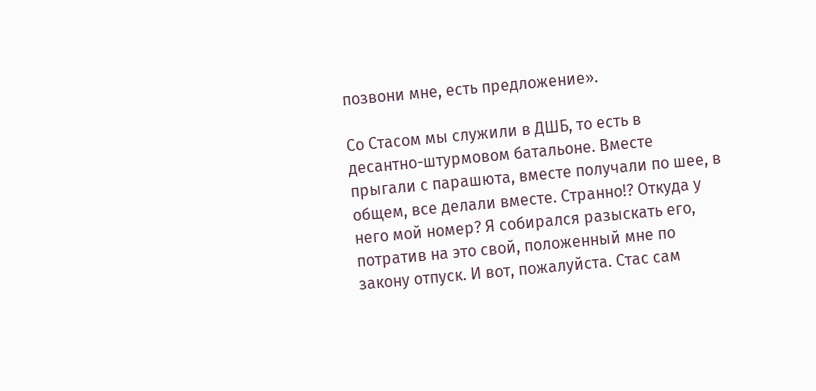позвони мне, есть предложение».

Со Стасом мы служили в ДШБ, то есть в десантно-штурмовом батальоне. Вместе прыгали с парашюта, вместе получали по шее, в общем, все делали вместе. Странно!? Откуда у него мой номер? Я собирался разыскать его, потратив на это свой, положенный мне по закону отпуск. И вот, пожалуйста. Стас сам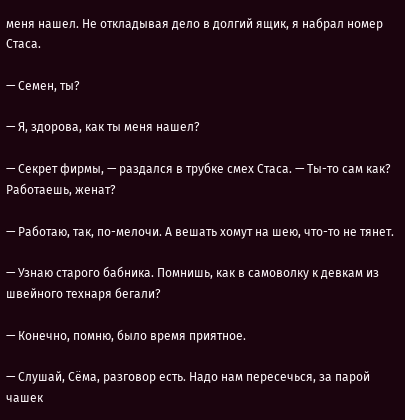меня нашел. Не откладывая дело в долгий ящик, я набрал номер Стаса.

— Семен, ты?

— Я, здорова, как ты меня нашел?

— Секрет фирмы, — раздался в трубке смех Стаса. — Ты-то сам как? Работаешь, женат?

— Работаю, так, по-мелочи. А вешать хомут на шею, что-то не тянет.

— Узнаю старого бабника. Помнишь, как в самоволку к девкам из швейного технаря бегали?

— Конечно, помню, было время приятное.

— Слушай, Сёма, разговор есть. Надо нам пересечься, за парой чашек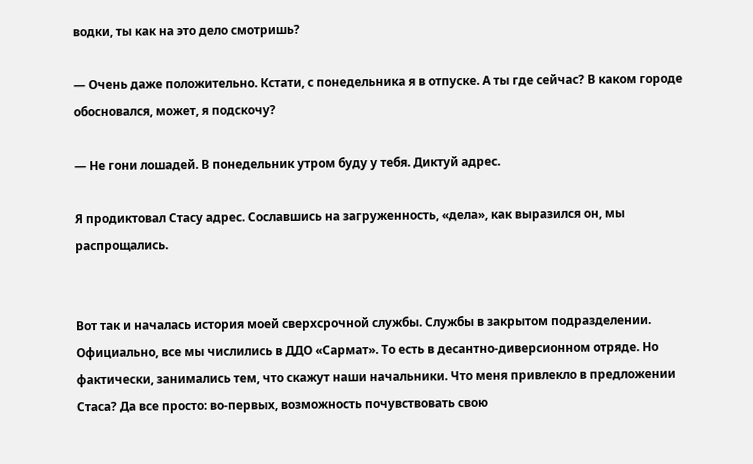водки, ты как на это дело смотришь?

— Очень даже положительно. Кстати, с понедельника я в отпуске. А ты где сейчас? В каком городе обосновался, может, я подскочу?

— Не гони лошадей. В понедельник утром буду у тебя. Диктуй адрес.

Я продиктовал Стасу адрес. Сославшись на загруженность, «дела», как выразился он, мы распрощались.


Вот так и началась история моей сверхсрочной службы. Службы в закрытом подразделении. Официально, все мы числились в ДДО «Сармат». То есть в десантно-диверсионном отряде. Но фактически, занимались тем, что скажут наши начальники. Что меня привлекло в предложении Стаса? Да все просто: во-первых, возможность почувствовать свою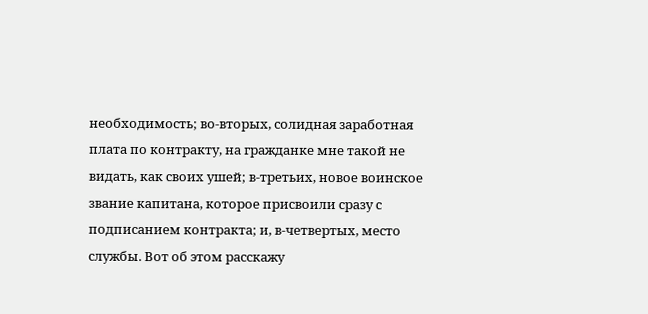необходимость; во-вторых, солидная заработная плата по контракту, на гражданке мне такой не видать, как своих ушей; в-третьих, новое воинское звание капитана, которое присвоили сразу с подписанием контракта; и, в-четвертых, место службы. Вот об этом расскажу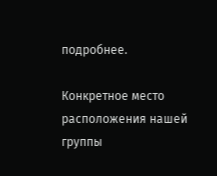подробнее.

Конкретное место расположения нашей группы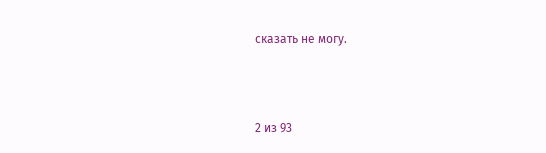сказать не могу.



2 из 93